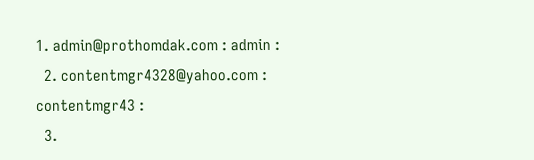1. admin@prothomdak.com : admin :
  2. contentmgr4328@yahoo.com : contentmgr43 :
  3.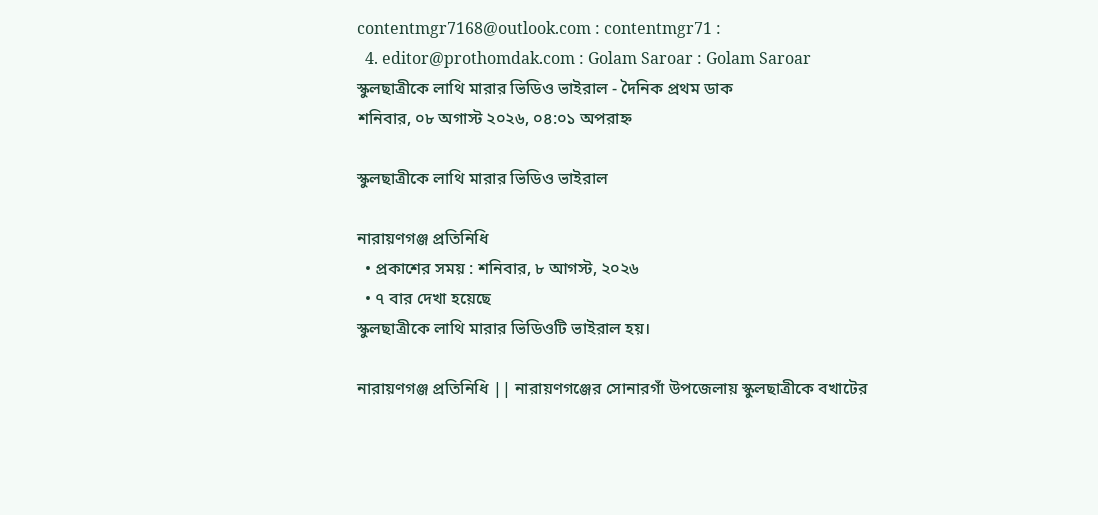contentmgr7168@outlook.com : contentmgr71 :
  4. editor@prothomdak.com : Golam Saroar : Golam Saroar
স্কুলছাত্রীকে লাথি মারার ভিডিও ভাইরাল - দৈনিক প্রথম ডাক
শনিবার, ০৮ অগাস্ট ২০২৬, ০৪:০১ অপরাহ্ন

স্কুলছাত্রীকে লাথি মারার ভিডিও ভাইরাল

নারায়ণগঞ্জ প্রতিনিধি
  • প্রকাশের সময় : শনিবার, ৮ আগস্ট, ২০২৬
  • ৭ বার দেখা হয়েছে
স্কুলছাত্রীকে লাথি মারার ভিডিওটি ভাইরাল হয়।

নারায়ণগঞ্জ প্রতিনিধি || নারায়ণগঞ্জের সোনারগাঁ উপজেলায় স্কুলছাত্রীকে বখাটের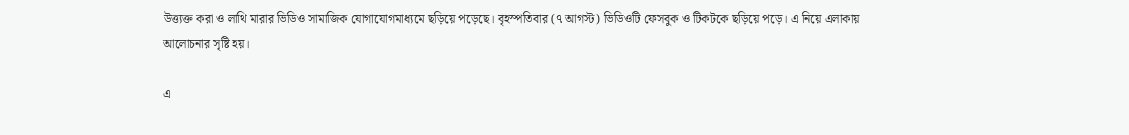উত্ত্যক্ত করা ও লাথি মারার ভিডিও সামাজিক যোগাযোগমাধ্যমে ছড়িয়ে পড়েছে। বৃহস্পতিবার (৭ আগস্ট) ভিডিওটি ফেসবুক ও টিকটকে ছড়িয়ে পড়ে। এ নিয়ে এলাকায় আলোচনার সৃষ্টি হয়।

এ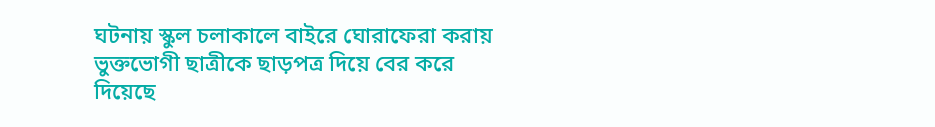ঘটনায় স্কুল চলাকালে বাইরে ঘোরাফেরা করায় ভুক্তভোগী ছাত্রীকে ছাড়পত্র দিয়ে বের করে দিয়েছে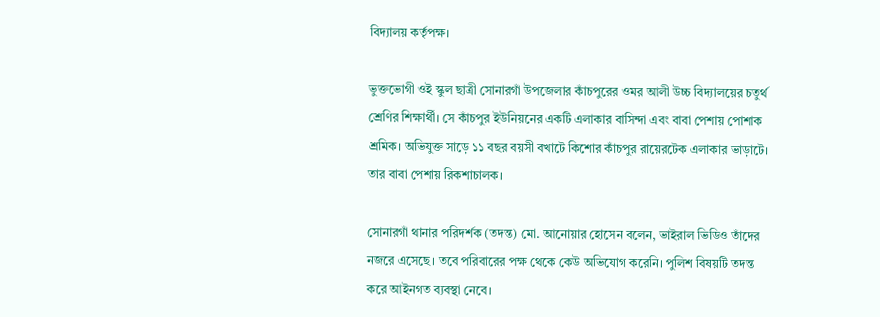বিদ্যালয় কর্তৃপক্ষ।

ভুক্তভোগী ওই স্কুল ছাত্রী সোনারগাঁ উপজেলার কাঁচপুরের ওমর আলী উচ্চ বিদ্যালয়ের চতুর্থ শ্রেণির শিক্ষার্থী। সে কাঁচপুর ইউনিয়নের একটি এলাকার বাসিন্দা এবং বাবা পেশায় পোশাক শ্রমিক। অভিযুক্ত সাড়ে ১১ বছর বয়সী বখাটে কিশোর কাঁচপুর রায়েরটেক এলাকার ভাড়াটে। তার বাবা পেশায় রিকশাচালক।

সোনারগাঁ থানার পরিদর্শক (তদন্ত) মো. আনোয়ার হোসেন বলেন, ভাইরাল ভিডিও তাঁদের নজরে এসেছে। তবে পরিবারের পক্ষ থেকে কেউ অভিযোগ করেনি। পুলিশ বিষয়টি তদন্ত করে আইনগত ব্যবস্থা নেবে।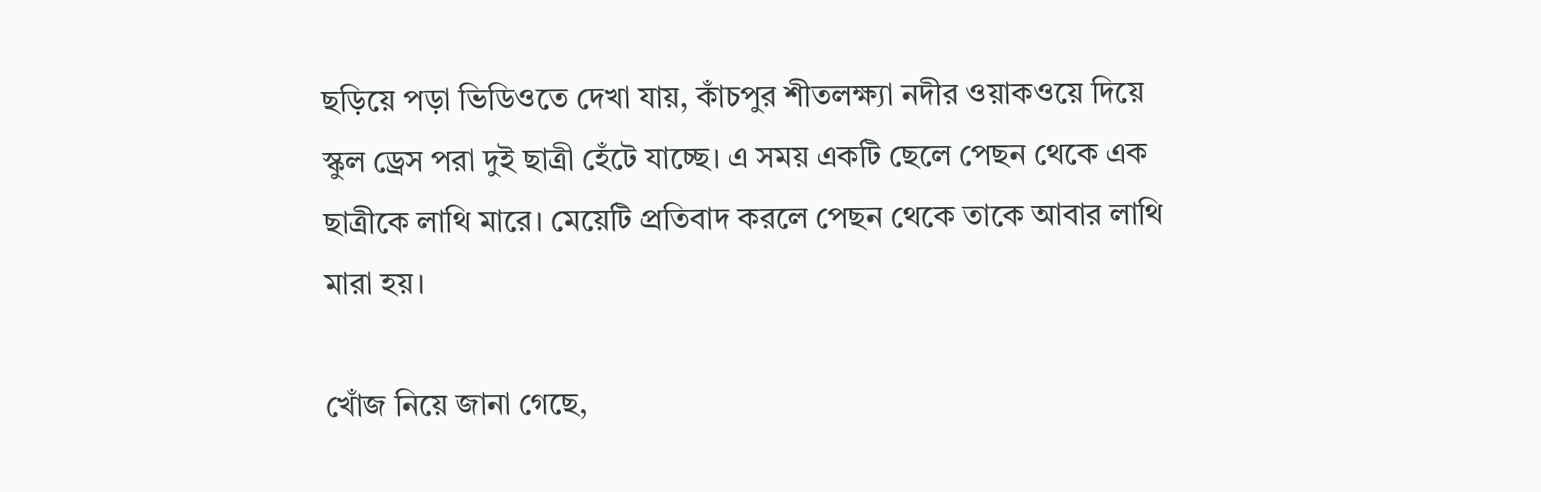ছড়িয়ে পড়া ভিডিওতে দেখা যায়, কাঁচপুর শীতলক্ষ্যা নদীর ওয়াকওয়ে দিয়ে স্কুল ড্রেস পরা দুই ছাত্রী হেঁটে যাচ্ছে। এ সময় একটি ছেলে পেছন থেকে এক ছাত্রীকে লাথি মারে। মেয়েটি প্রতিবাদ করলে পেছন থেকে তাকে আবার লাথি মারা হয়।

খোঁজ নিয়ে জানা গেছে,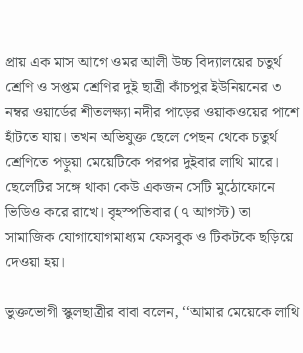প্রায় এক মাস আগে ওমর আলী উচ্চ বিদ্যালয়ের চতুর্থ শ্রেণি ও সপ্তম শ্রেণির দুই ছাত্রী কাঁচপুর ইউনিয়নের ৩ নম্বর ওয়ার্ডের শীতলক্ষ্যা নদীর পাড়ের ওয়াকওয়ের পাশে হাঁটতে যায়। তখন অভিযুক্ত ছেলে পেছন থেকে চতুর্থ শ্রেণিতে পড়ুয়া মেয়েটিকে পরপর দুইবার লাথি মারে। ছেলেটির সঙ্গে থাকা কেউ একজন সেটি মুঠোফোনে ভিডিও করে রাখে। বৃহস্পতিবার (৭ আগস্ট) তা সামাজিক যোগাযোগমাধ্যম ফেসবুক ও টিকটকে ছড়িয়ে দেওয়া হয়।

ভুক্তভোগী স্কুলছাত্রীর বাবা বলেন, ‘‘আমার মেয়েকে লাথি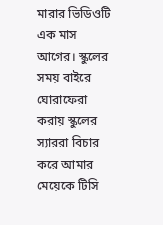মারার ভিডিওটি এক মাস আগের। স্কুলের সময় বাইরে ঘোরাফেরা করায় স্কুলের স্যাররা বিচার করে আমার মেয়েকে টিসি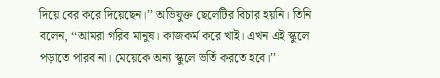দিয়ে বের করে দিয়েছেন।’’ অভিযুক্ত ছেলেটির বিচার হয়নি। তিনি বলেন, ‘‘আমরা গরিব মানুষ। কাজকর্ম করে খাই। এখন এই স্কুলে পড়াতে পারব না। মেয়েকে অন্য স্কুলে ভর্তি করতে হবে।’’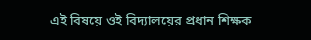এই বিষয়ে ওই বিদ্যালয়ের প্রধান শিক্ষক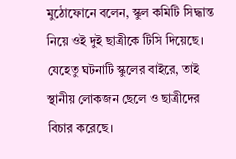মুঠোফোনে বলেন, স্কুল কমিটি সিদ্ধান্ত নিয়ে ওই দুই ছাত্রীকে টিসি দিয়েছে। যেহেতু ঘটনাটি স্কুলের বাইরে, তাই স্থানীয় লোকজন ছেলে ও ছাত্রীদের বিচার করেছে।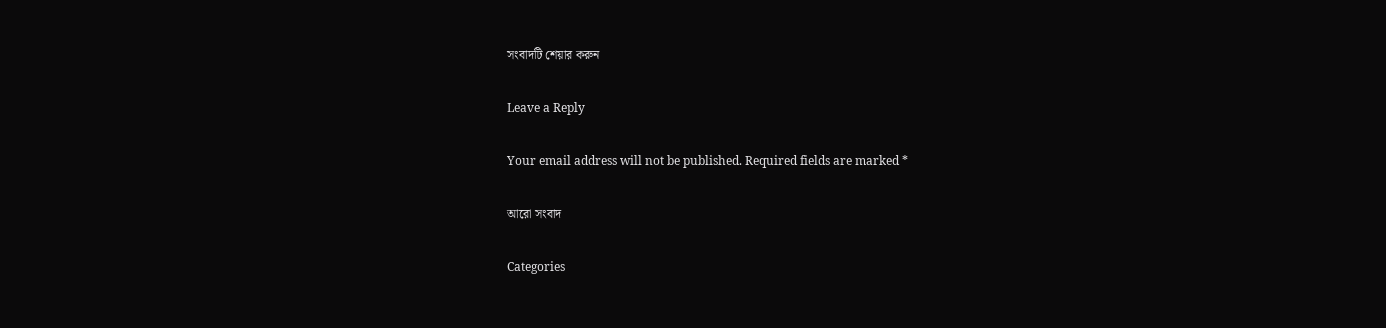সংবাদটি শেয়ার করুন

Leave a Reply

Your email address will not be published. Required fields are marked *

আরো সংবাদ

Categories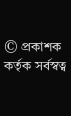© প্রকাশক কর্তৃক সর্বস্বত্ব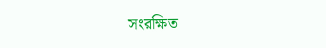সংরক্ষিত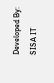Developed By: SISA IT